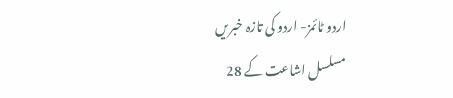اردو ٹائمز- اردو کی تازہ خبریں
مسلسل اشاعت کے 28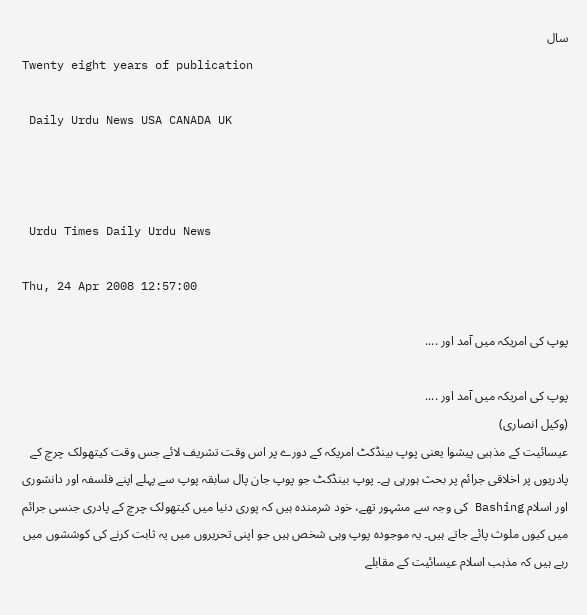سال
Twenty eight years of publication

 Daily Urdu News USA CANADA UK



 Urdu Times Daily Urdu News

Thu, 24 Apr 2008 12:57:00

پوپ کی امریکہ میں آمد اور ....

پوپ کی امریکہ میں آمد اور ....
(وکیل انصاری)
عیسائیت کے مذہبی پیشوا یعنی پوپ بینڈکٹ امریکہ کے دورے پر اس وقت تشریف لائے جس وقت کیتھولک چرچ کے پادریوں پر اخلاقی جرائم پر بحث ہورہی ہے۔ پوپ بینڈکٹ جو پوپ جان پال سابقہ پوپ سے پہلے اپنے فلسفہ اور دانشوری اور اسلام Bashing کی وجہ سے مشہور تھے، خود شرمندہ ہیں کہ پوری دنیا میں کیتھولک چرچ کے پادری جنسی جرائم میں کیوں ملوث پائے جاتے ہیں۔ یہ موجودہ پوپ وہی شخص ہیں جو اپنی تحریروں میں یہ ثابت کرنے کی کوششوں میں رہے ہیں کہ مذہب اسلام عیسائیت کے مقابلے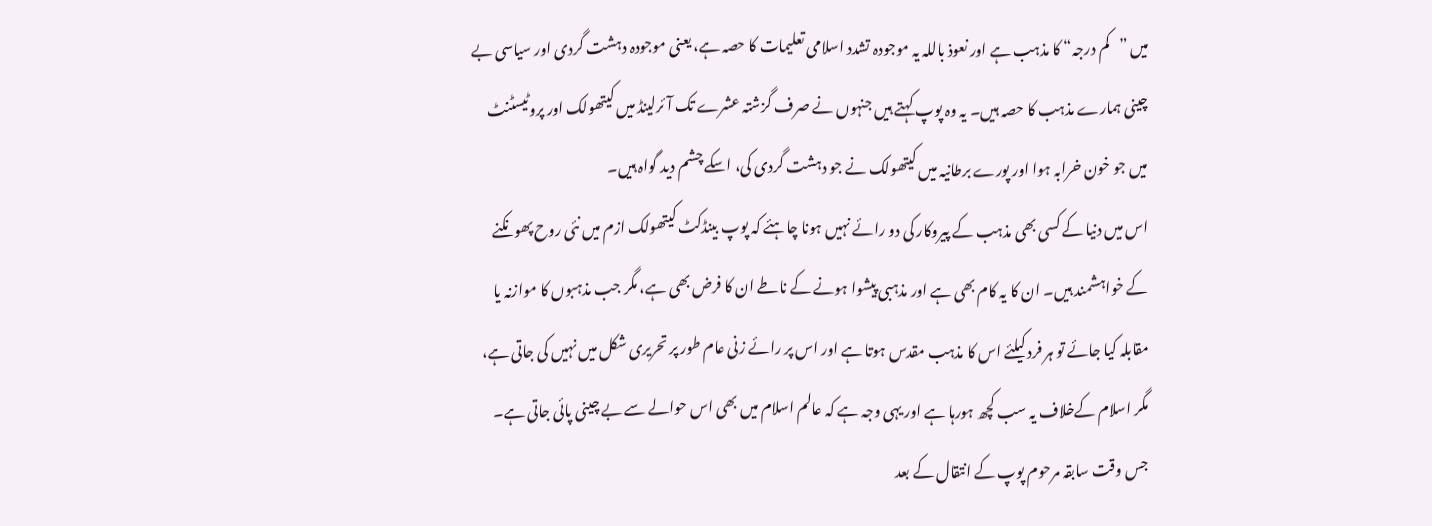میں ”کم درجہ“ کا مذہب ہے اور نعوذ باللہ یہ موجودہ تشدد اسلامی تعلیمات کا حصہ ہے، یعنی موجودہ دہشت گردی اور سیاسی بے چینی ہمارے مذہب کا حصہ ہیں۔ یہ وہ پوپ کہتے ہیں جنہوں نے صرف گزشتہ عشرے تک آئرلینڈ میں کیتھولک اور پروٹیسٹنٹ میں جو خون خرابہ ہوا اور پورے برطانیہ میں کیتھولک نے جو دہشت گردی کی، اسکے چشم دید گواہ ہیں۔
اس میں دنیا کے کسی بھی مذہب کے پیروکار کی دو رائے نہیں ہونا چاہئے کہ پوپ بینڈکٹ کیتھولک ازم میں نئی روح پھونکنے کے خواہشمند ہیں۔ ان کا یہ کام بھی ہے اور مذہبی پیشوا ہونے کے ناطے ان کا فرض بھی ہے، مگر جب مذہبوں کا موازنہ یا مقابلہ کیا جائے تو ہر فرد کیلئے اس کا مذہب مقدس ہوتا ہے اور اس پر رائے زنی عام طور پر تحریری شکل میں نہیں کی جاتی ہے، مگر اسلام کےخلاف یہ سب کچھ ہورہا ہے اور یہی وجہ ہے کہ عالم اسلام میں بھی اس حوالے سے بے چینی پائی جاتی ہے۔
جس وقت سابقہ مرحوم پوپ کے انتقال کے بعد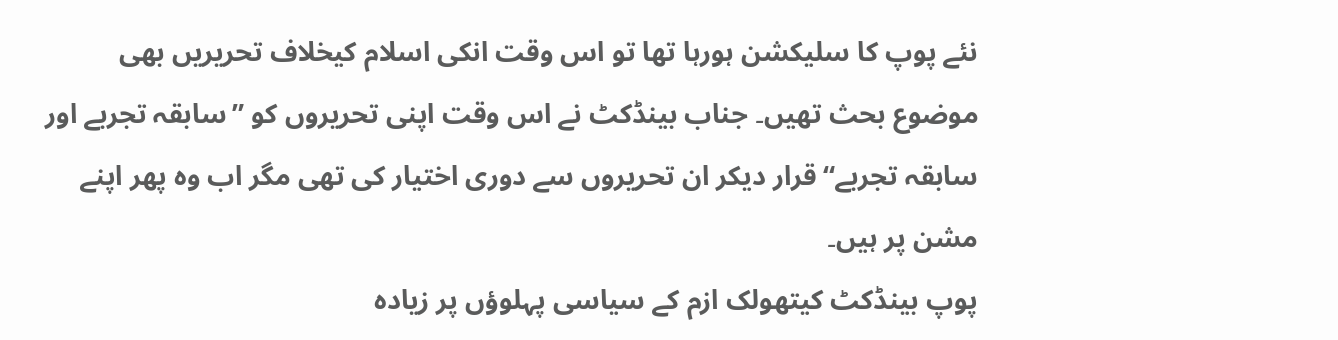نئے پوپ کا سلیکشن ہورہا تھا تو اس وقت انکی اسلام کیخلاف تحریریں بھی موضوع بحث تھیں۔ جناب بینڈکٹ نے اس وقت اپنی تحریروں کو ”سابقہ تجربے اور سابقہ تجربے“ قرار دیکر ان تحریروں سے دوری اختیار کی تھی مگر اب وہ پھر اپنے مشن پر ہیں۔
پوپ بینڈکٹ کیتھولک ازم کے سیاسی پہلوؤں پر زیادہ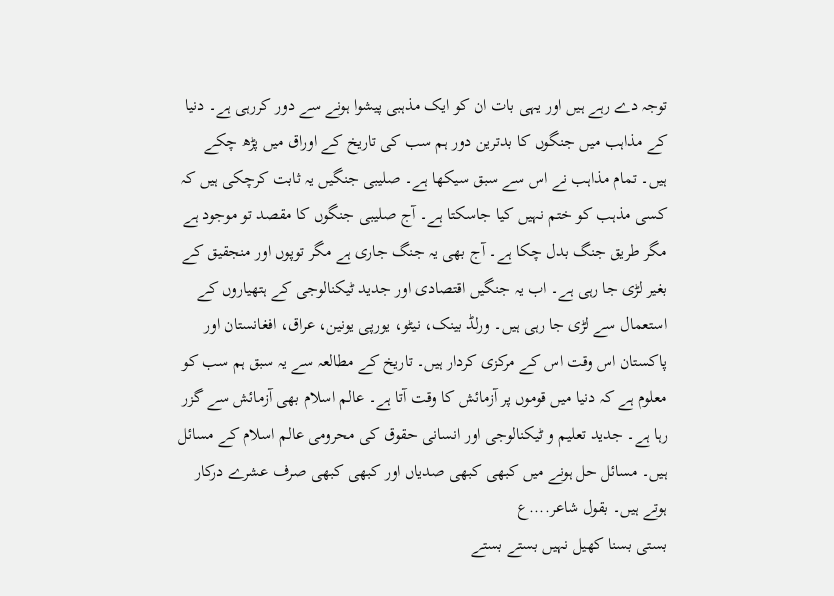توجہ دے رہے ہیں اور یہی بات ان کو ایک مذہبی پیشوا ہونے سے دور کررہی ہے۔ دنیا کے مذاہب میں جنگوں کا بدترین دور ہم سب کی تاریخ کے اوراق میں پڑھ چکے ہیں۔ تمام مذاہب نے اس سے سبق سیکھا ہے۔ صلیبی جنگیں یہ ثابت کرچکی ہیں کہ کسی مذہب کو ختم نہیں کیا جاسکتا ہے۔ آج صلیبی جنگوں کا مقصد تو موجود ہے مگر طریق جنگ بدل چکا ہے۔ آج بھی یہ جنگ جاری ہے مگر توپوں اور منجقیق کے بغیر لڑی جا رہی ہے۔ اب یہ جنگیں اقتصادی اور جدید ٹیکنالوجی کے ہتھیاروں کے استعمال سے لڑی جا رہی ہیں۔ ورلڈ بینک، نیٹو، یورپی یونین، عراق، افغانستان اور پاکستان اس وقت اس کے مرکزی کردار ہیں۔ تاریخ کے مطالعہ سے یہ سبق ہم سب کو معلوم ہے کہ دنیا میں قوموں پر آزمائش کا وقت آتا ہے۔ عالم اسلام بھی آزمائش سے گزر رہا ہے۔ جدید تعلیم و ٹیکنالوجی اور انسانی حقوق کی محرومی عالم اسلام کے مسائل ہیں۔ مسائل حل ہونے میں کبھی کبھی صدیاں اور کبھی کبھی صرف عشرے درکار ہوتے ہیں۔ بقول شاعر....ع
بستی بسنا کھیل نہیں بستے بستے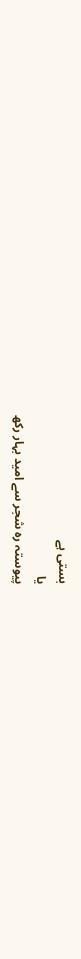بستی ہے
یا
پیوستہ رہ شجر سے امید بہار رکھ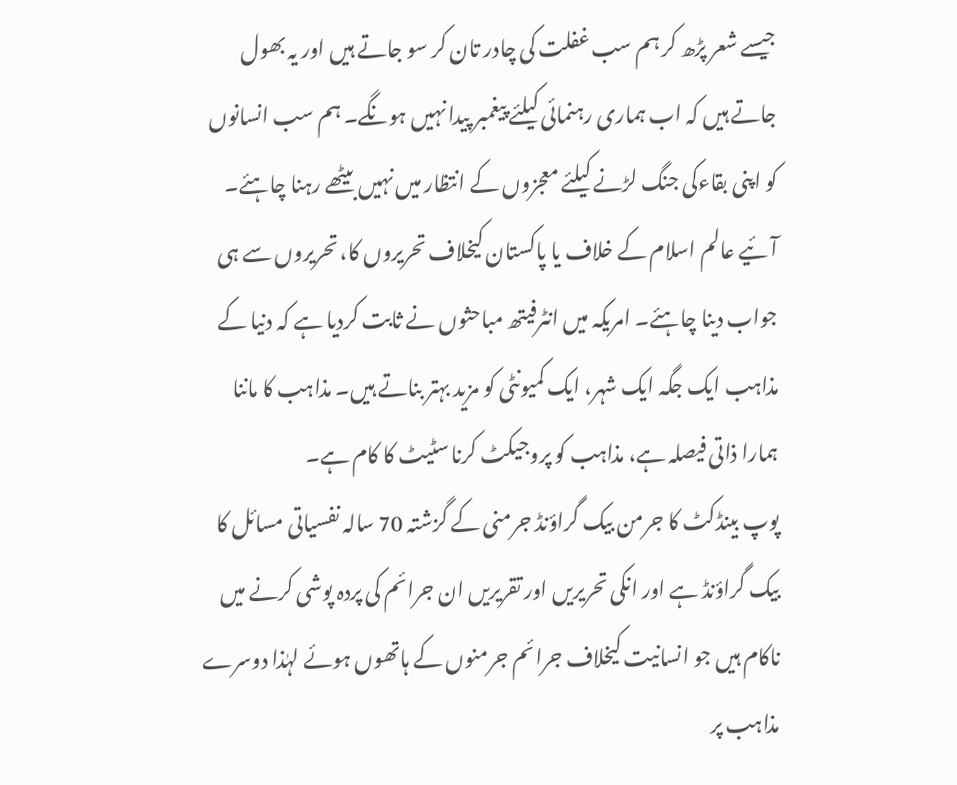جیسے شعر پڑھ کر ہم سب غفلت کی چادر تان کر سو جاتے ہیں اور یہ بھول جاتے ہیں کہ اب ہماری رہنمائی کیلئے پیغمبر پیدا نہیں ہونگے۔ ہم سب انسانوں کو اپنی بقاءکی جنگ لڑنے کیلئے معجزوں کے انتظار میں نہیں بیٹھے رہنا چاہئے۔
آئیے عالم اسلام کے خلاف یا پاکستان کیخلاف تحریروں کا، تحریروں سے ہی جواب دینا چاہئے۔ امریکہ میں انٹرفیتھ مباحثوں نے ثابت کردیا ہے کہ دنیا کے مذاہب ایک جگہ ایک شہر، ایک کمیونٹی کو مزید بہتر بناتے ہیں۔ مذاہب کا ماننا ہمارا ذاتی فیصلہ ہے، مذاہب کو پروجیکٹ کرنا سٹیٹ کا کام ہے۔
پوپ بینڈکٹ کا جرمن بیک گراؤنڈ جرمنی کے گزشتہ 70 سالہ نفسیاتی مسائل کا بیک گراؤنڈ ہے اور انکی تحریریں اور تقریریں ان جرائم کی پردہ پوشی کرنے میں ناکام ہیں جو انسانیت کیخلاف جرائم جرمنوں کے ہاتھوں ہوئے لہٰذا دوسرے مذاہب پر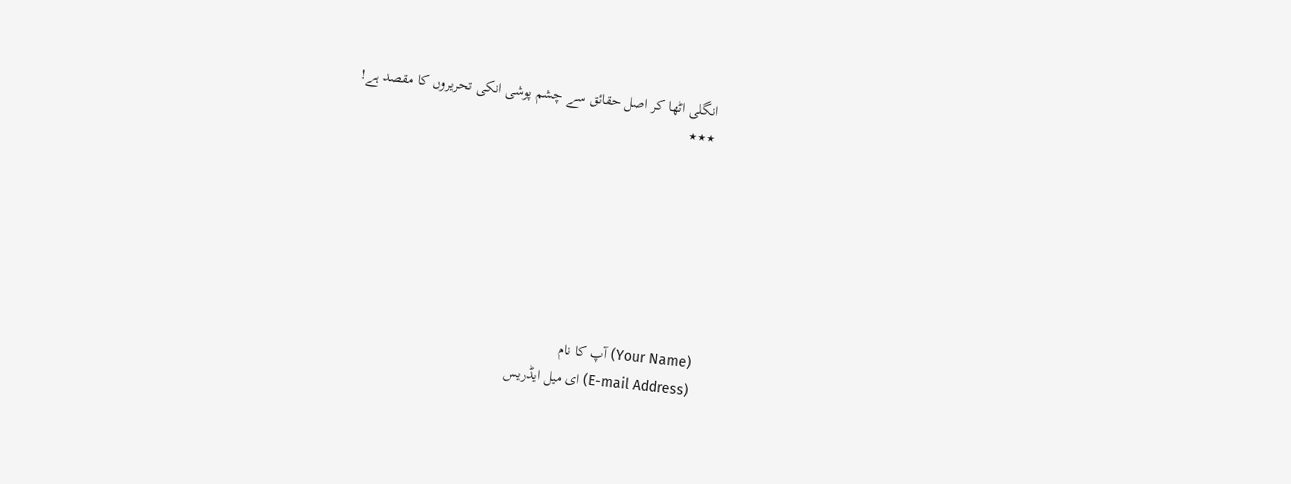انگلی اٹھا کر اصل حقائق سے چشم پوشی انکی تحریروں کا مقصد ہے!
٭٭٭







(Your Name) آپ کا نام
(E-mail Address) ای میل ایڈریس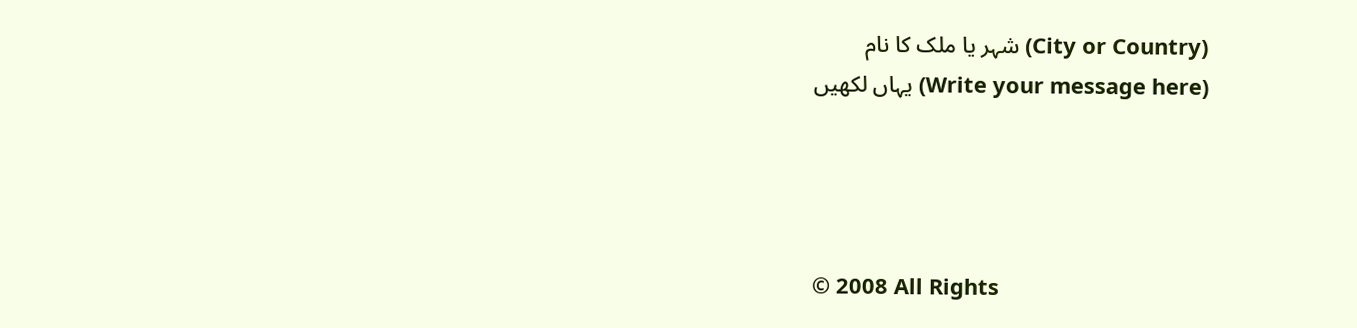(City or Country) شہر یا ملک کا نام
(Write your message here) یہاں لکھیں




© 2008 All Rights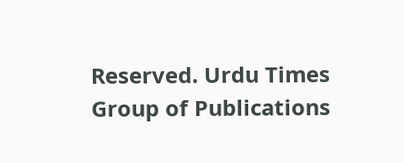Reserved. Urdu Times Group of Publications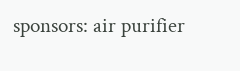sponsors: air purifier